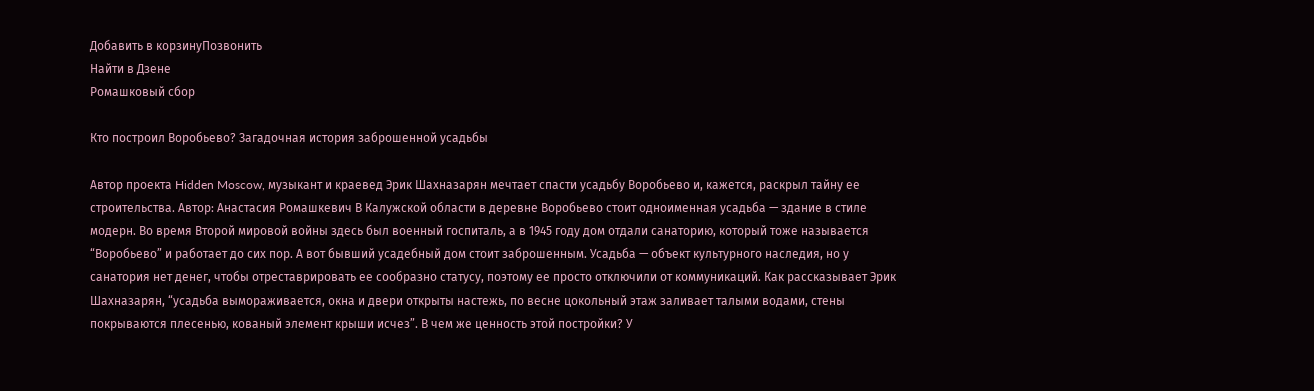Добавить в корзинуПозвонить
Найти в Дзене
Ромашковый сбор

Кто построил Воробьево? Загадочная история заброшенной усадьбы

Автор проекта Hidden Moscow, музыкант и краевед Эрик Шахназарян мечтает спасти усадьбу Воробьево и, кажется, раскрыл тайну ее строительства. Автор: Анастасия Ромашкевич В Калужской области в деревне Воробьево стоит одноименная усадьба — здание в стиле модерн. Во время Второй мировой войны здесь был военный госпиталь, а в 1945 году дом отдали санаторию, который тоже называется “Воробьево” и работает до сих пор. А вот бывший усадебный дом стоит заброшенным. Усадьба — объект культурного наследия, но у санатория нет денег, чтобы отреставрировать ее сообразно статусу, поэтому ее просто отключили от коммуникаций. Как рассказывает Эрик Шахназарян, “усадьба вымораживается, окна и двери открыты настежь, по весне цокольный этаж заливает талыми водами, стены покрываются плесенью, кованый элемент крыши исчез”. В чем же ценность этой постройки? У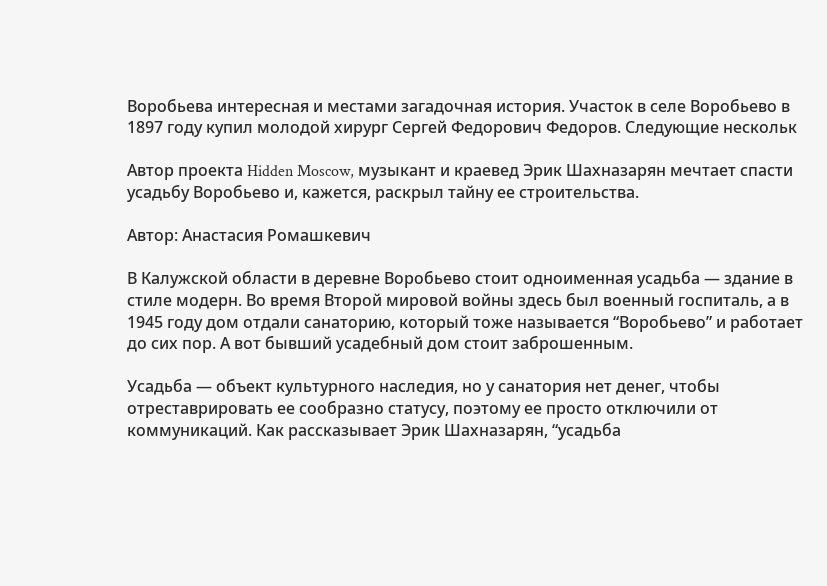Воробьева интересная и местами загадочная история. Участок в селе Воробьево в 1897 году купил молодой хирург Сергей Федорович Федоров. Следующие нескольк

Автор проекта Hidden Moscow, музыкант и краевед Эрик Шахназарян мечтает спасти усадьбу Воробьево и, кажется, раскрыл тайну ее строительства.

Автор: Анастасия Ромашкевич

В Калужской области в деревне Воробьево стоит одноименная усадьба — здание в стиле модерн. Во время Второй мировой войны здесь был военный госпиталь, а в 1945 году дом отдали санаторию, который тоже называется “Воробьево” и работает до сих пор. А вот бывший усадебный дом стоит заброшенным.

Усадьба — объект культурного наследия, но у санатория нет денег, чтобы отреставрировать ее сообразно статусу, поэтому ее просто отключили от коммуникаций. Как рассказывает Эрик Шахназарян, “усадьба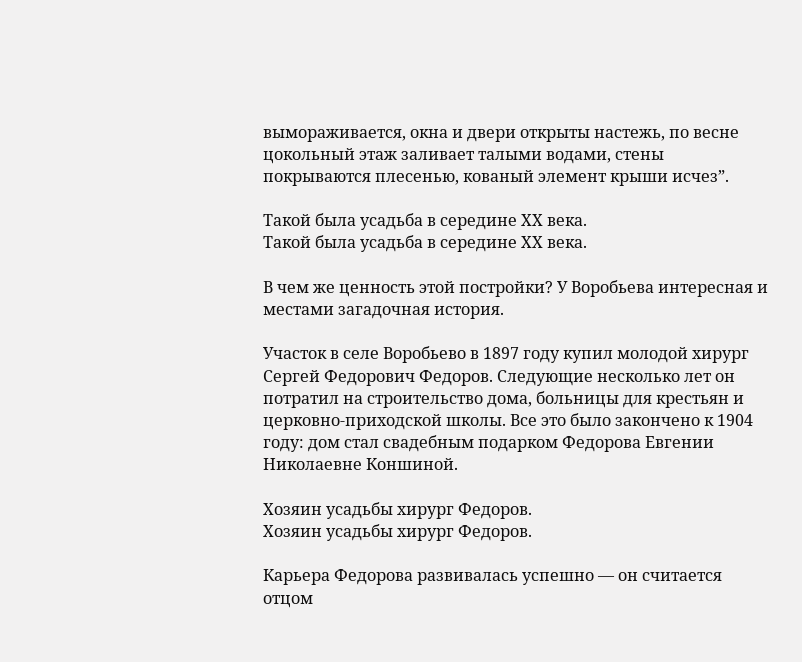вымораживается, окна и двери открыты настежь, по весне цокольный этаж заливает талыми водами, стены покрываются плесенью, кованый элемент крыши исчез”.

Такой была усадьба в середине ХХ века.
Такой была усадьба в середине ХХ века.

В чем же ценность этой постройки? У Воробьева интересная и местами загадочная история.

Участок в селе Воробьево в 1897 году купил молодой хирург Сергей Федорович Федоров. Следующие несколько лет он потратил на строительство дома, больницы для крестьян и церковно-приходской школы. Все это было закончено к 1904 году: дом стал свадебным подарком Федорова Евгении Николаевне Коншиной.

Хозяин усадьбы хирург Федоров.
Хозяин усадьбы хирург Федоров.

Карьера Федорова развивалась успешно — он считается отцом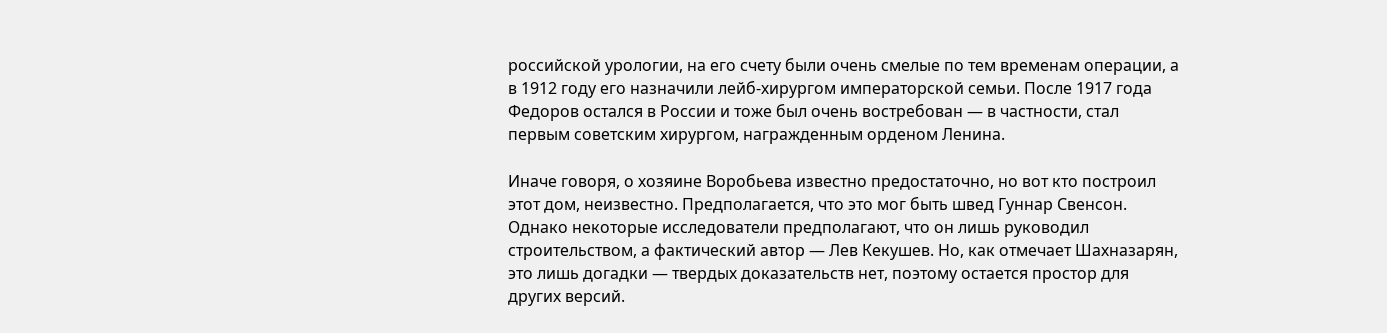российской урологии, на его счету были очень смелые по тем временам операции, а в 1912 году его назначили лейб-хирургом императорской семьи. После 1917 года Федоров остался в России и тоже был очень востребован — в частности, стал первым советским хирургом, награжденным орденом Ленина.

Иначе говоря, о хозяине Воробьева известно предостаточно, но вот кто построил этот дом, неизвестно. Предполагается, что это мог быть швед Гуннар Свенсон. Однако некоторые исследователи предполагают, что он лишь руководил строительством, а фактический автор — Лев Кекушев. Но, как отмечает Шахназарян, это лишь догадки — твердых доказательств нет, поэтому остается простор для других версий.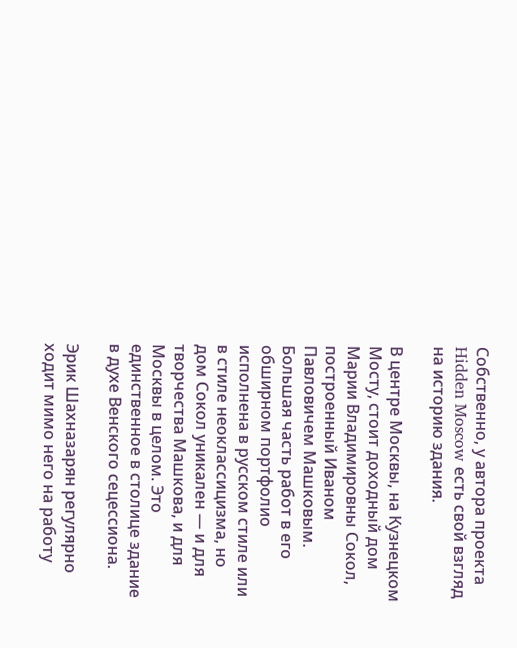Собственно, у автора проекта Hidden Moscow есть свой взгляд на историю здания.

В центре Москвы, на Кузнецком Мосту, стоит доходный дом Марии Владимировны Сокол, построенный Иваном Павловичем Машковым. Большая часть работ в его обширном портфолио исполнена в русском стиле или в стиле неоклассицизма, но дом Сокол уникален — и для творчества Машкова, и для Москвы в целом. Это единственное в столице здание в духе Венского сецессиона.

Эрик Шахназарян регулярно ходит мимо него на работу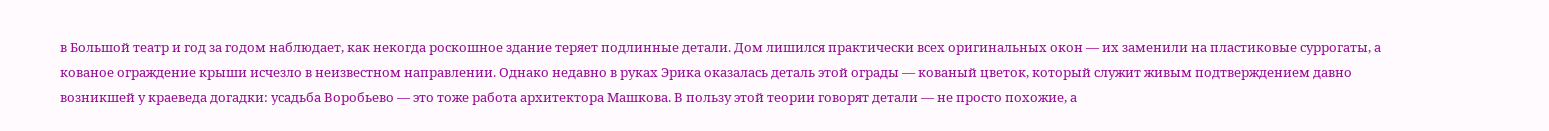в Большой театр и год за годом наблюдает, как некогда роскошное здание теряет подлинные детали. Дом лишился практически всех оригинальных окон — их заменили на пластиковые суррогаты, а кованое ограждение крыши исчезло в неизвестном направлении. Однако недавно в руках Эрика оказалась деталь этой ограды — кованый цветок, который служит живым подтверждением давно возникшей у краеведа догадки: усадьба Воробьево — это тоже работа архитектора Машкова. В пользу этой теории говорят детали — не просто похожие, а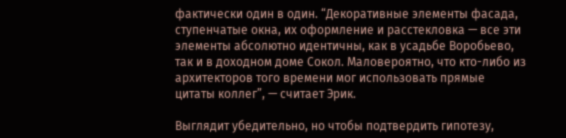фактически один в один. “Декоративные элементы фасада, ступенчатые окна, их оформление и расстекловка — все эти элементы абсолютно идентичны, как в усадьбе Воробьево, так и в доходном доме Сокол. Маловероятно, что кто-либо из архитекторов того времени мог использовать прямые цитаты коллег”, — считает Эрик.

Выглядит убедительно, но чтобы подтвердить гипотезу,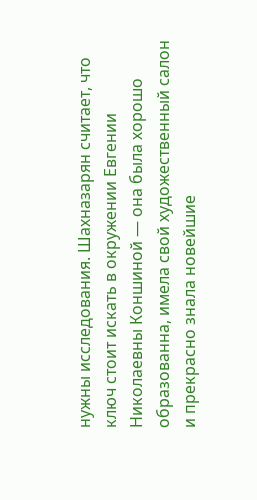нужны исследования. Шахназарян считает, что ключ стоит искать в окружении Евгении Николаевны Коншиной — она была хорошо образованна, имела свой художественный салон и прекрасно знала новейшие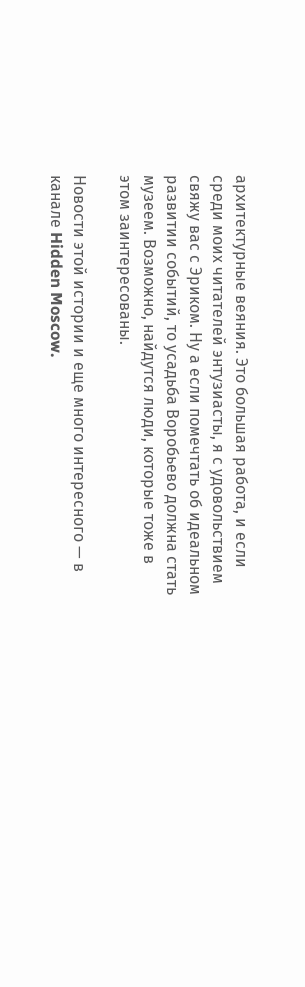архитектурные веяния. Это большая работа, и если среди моих читателей энтузиасты, я с удовольствием свяжу вас с Эриком. Ну а если помечтать об идеальном развитии событий, то усадьба Воробьево должна стать музеем. Возможно, найдутся люди, которые тоже в этом заинтересованы.

Новости этой истории и еще много интересного — в канале Hidden Moscow.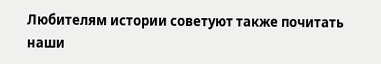Любителям истории советуют также почитать наши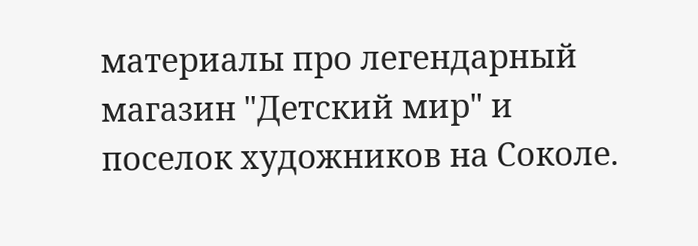материалы про легендарный магазин "Детский мир" и поселок художников на Соколе.